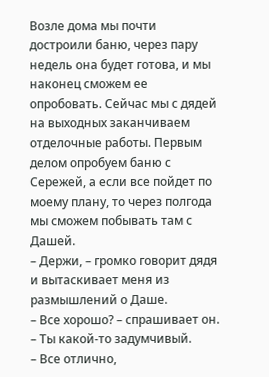Возле дома мы почти достроили баню, через пару недель она будет готова, и мы наконец сможем ее опробовать. Сейчас мы с дядей на выходных заканчиваем отделочные работы. Первым делом опробуем баню с Сережей, а если все пойдет по моему плану, то через полгода мы сможем побывать там с Дашей.
– Держи, – громко говорит дядя и вытаскивает меня из размышлений о Даше.
– Все хорошо? – спрашивает он. – Ты какой-то задумчивый.
– Все отлично,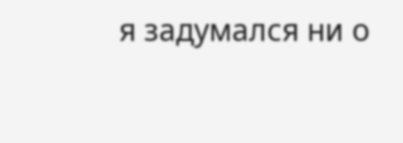я задумался ни о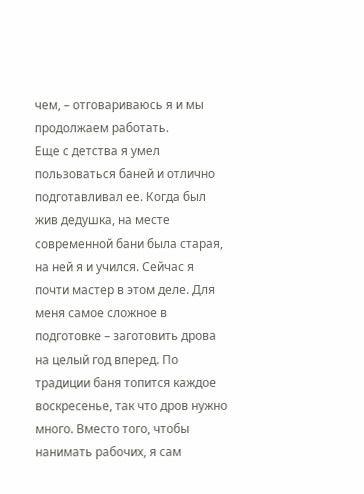чем, – отговариваюсь я и мы продолжаем работать.
Еще с детства я умел пользоваться баней и отлично подготавливал ее. Когда был жив дедушка, на месте современной бани была старая, на ней я и учился. Сейчас я почти мастер в этом деле. Для меня самое сложное в подготовке – заготовить дрова на целый год вперед. По традиции баня топится каждое воскресенье, так что дров нужно много. Вместо того, чтобы нанимать рабочих, я сам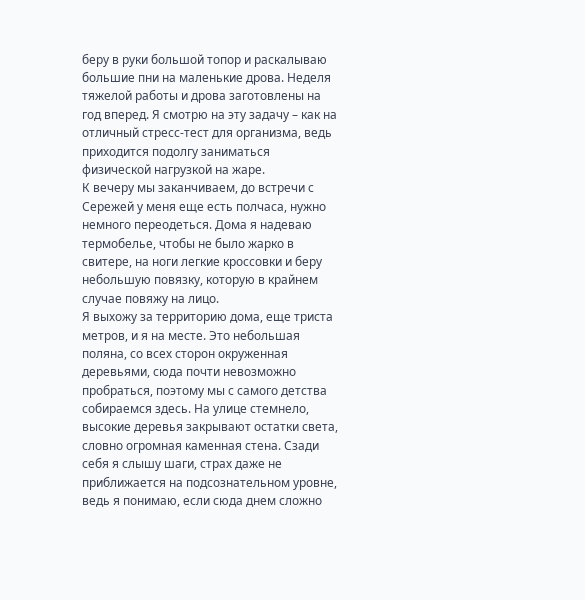беру в руки большой топор и раскалываю большие пни на маленькие дрова. Неделя тяжелой работы и дрова заготовлены на год вперед. Я смотрю на эту задачу – как на отличный стресс-тест для организма, ведь приходится подолгу заниматься физической нагрузкой на жаре.
К вечеру мы заканчиваем, до встречи с Сережей у меня еще есть полчаса, нужно немного переодеться. Дома я надеваю термобелье, чтобы не было жарко в свитере, на ноги легкие кроссовки и беру небольшую повязку, которую в крайнем случае повяжу на лицо.
Я выхожу за территорию дома, еще триста метров, и я на месте. Это небольшая поляна, со всех сторон окруженная деревьями, сюда почти невозможно пробраться, поэтому мы с самого детства собираемся здесь. На улице стемнело, высокие деревья закрывают остатки света, словно огромная каменная стена. Сзади себя я слышу шаги, страх даже не приближается на подсознательном уровне, ведь я понимаю, если сюда днем сложно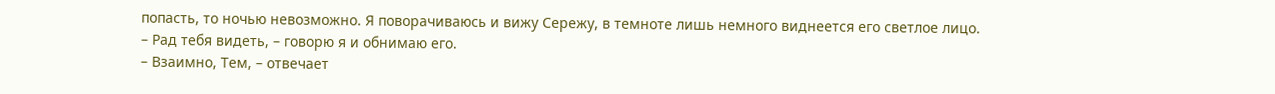попасть, то ночью невозможно. Я поворачиваюсь и вижу Сережу, в темноте лишь немного виднеется его светлое лицо.
– Рад тебя видеть, – говорю я и обнимаю его.
– Взаимно, Тем, – отвечает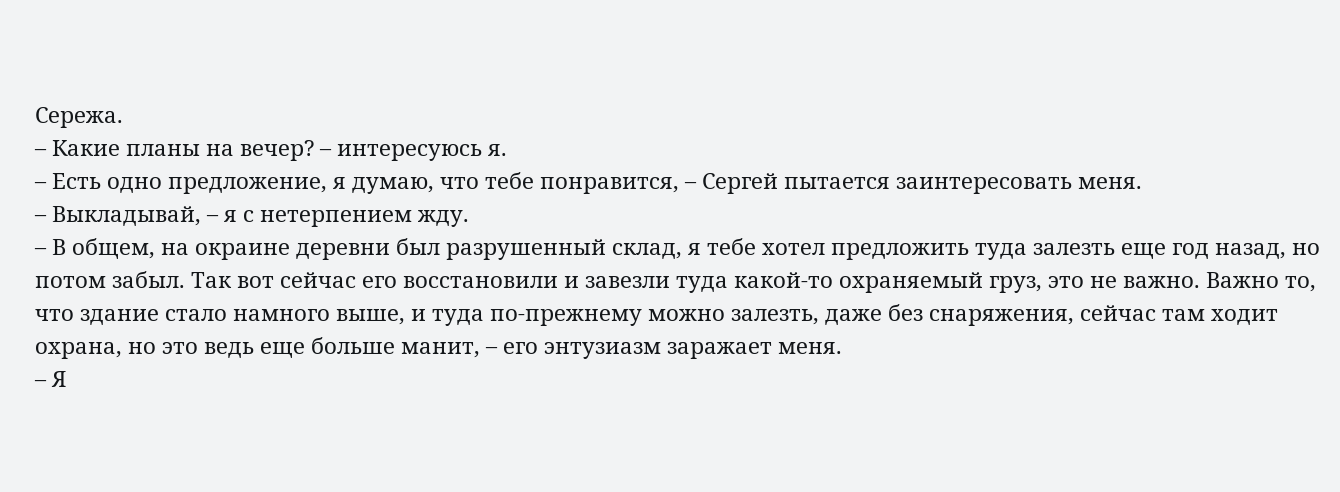Сережа.
– Какие планы на вечер? – интересуюсь я.
– Есть одно предложение, я думаю, что тебе понравится, – Сергей пытается заинтересовать меня.
– Выкладывай, – я с нетерпением жду.
– В общем, на окраине деревни был разрушенный склад, я тебе хотел предложить туда залезть еще год назад, но потом забыл. Так вот сейчас его восстановили и завезли туда какой-то охраняемый груз, это не важно. Важно то, что здание стало намного выше, и туда по-прежнему можно залезть, даже без снаряжения, сейчас там ходит охрана, но это ведь еще больше манит, – его энтузиазм заражает меня.
– Я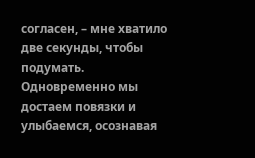согласен, – мне хватило две секунды, чтобы подумать. Одновременно мы достаем повязки и улыбаемся, осознавая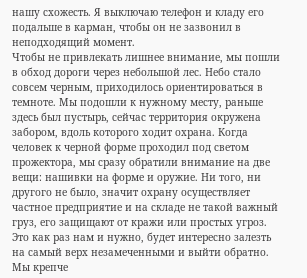нашу схожесть. Я выключаю телефон и кладу его подальше в карман, чтобы он не зазвонил в неподходящий момент.
Чтобы не привлекать лишнее внимание, мы пошли в обход дороги через небольшой лес. Небо стало совсем черным, приходилось ориентироваться в темноте. Мы подошли к нужному месту, раньше здесь был пустырь, сейчас территория окружена забором, вдоль которого ходит охрана. Когда человек к черной форме проходил под светом прожектора, мы сразу обратили внимание на две вещи: нашивки на форме и оружие. Ни того, ни другого не было, значит охрану осуществляет частное предприятие и на складе не такой важный груз, его защищают от кражи или простых угроз. Это как раз нам и нужно, будет интересно залезть на самый верх незамеченными и выйти обратно. Мы крепче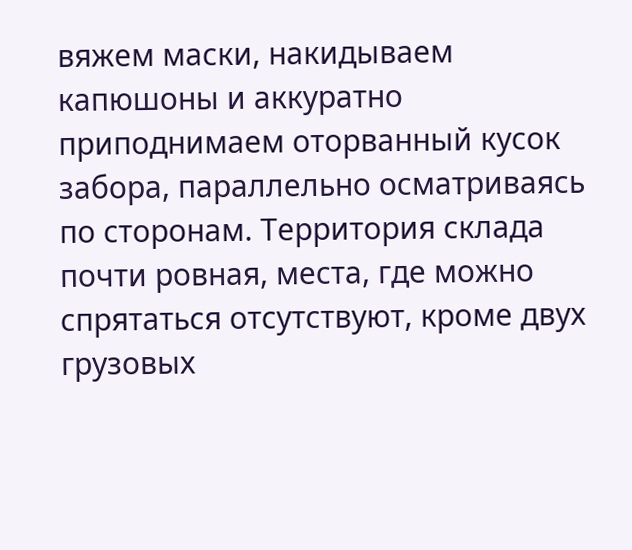вяжем маски, накидываем капюшоны и аккуратно приподнимаем оторванный кусок забора, параллельно осматриваясь по сторонам. Территория склада почти ровная, места, где можно спрятаться отсутствуют, кроме двух грузовых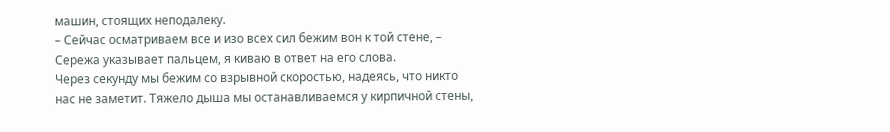машин, стоящих неподалеку.
– Сейчас осматриваем все и изо всех сил бежим вон к той стене, – Сережа указывает пальцем, я киваю в ответ на его слова.
Через секунду мы бежим со взрывной скоростью, надеясь, что никто нас не заметит. Тяжело дыша мы останавливаемся у кирпичной стены,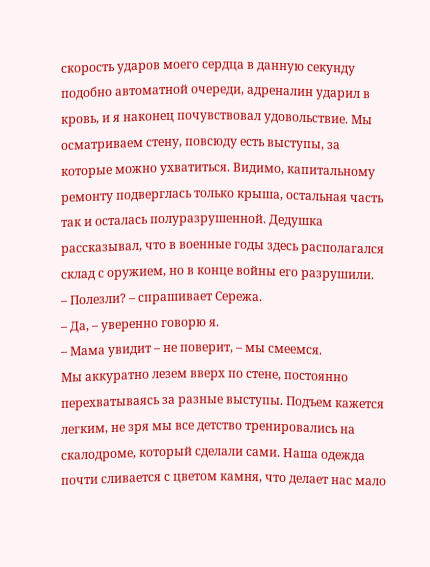скорость ударов моего сердца в данную секунду подобно автоматной очереди, адреналин ударил в кровь, и я наконец почувствовал удовольствие. Мы осматриваем стену, повсюду есть выступы, за которые можно ухватиться. Видимо, капитальному ремонту подверглась только крыша, остальная часть так и осталась полуразрушенной. Дедушка рассказывал, что в военные годы здесь располагался склад с оружием, но в конце войны его разрушили.
– Полезли? – спрашивает Сережа.
– Да, – уверенно говорю я.
– Мама увидит – не поверит, – мы смеемся.
Мы аккуратно лезем вверх по стене, постоянно перехватываясь за разные выступы. Подъем кажется легким, не зря мы все детство тренировались на скалодроме, который сделали сами. Наша одежда почти сливается с цветом камня, что делает нас мало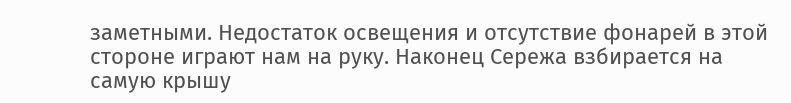заметными. Недостаток освещения и отсутствие фонарей в этой стороне играют нам на руку. Наконец Сережа взбирается на самую крышу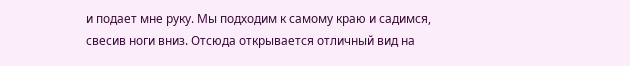и подает мне руку. Мы подходим к самому краю и садимся, свесив ноги вниз. Отсюда открывается отличный вид на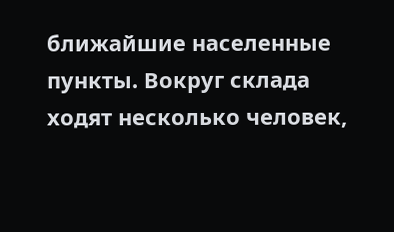ближайшие населенные пункты. Вокруг склада ходят несколько человек,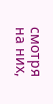смотря на них,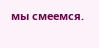мы смеемся.